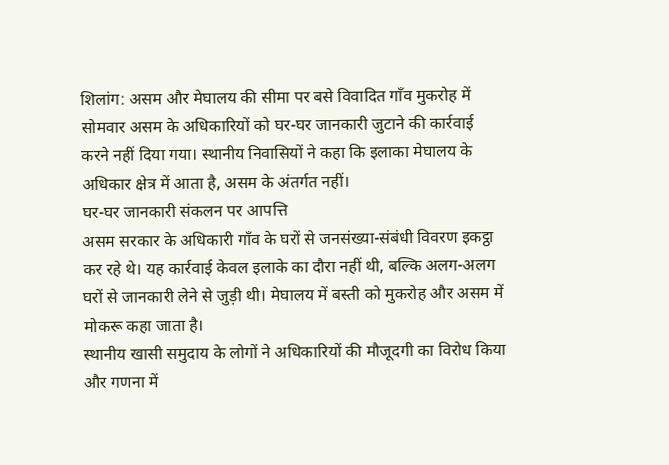शिलांग: असम और मेघालय की सीमा पर बसे विवादित गाँव मुकरोह में सोमवार असम के अधिकारियों को घर-घर जानकारी जुटाने की कार्रवाई करने नहीं दिया गया। स्थानीय निवासियों ने कहा कि इलाका मेघालय के अधिकार क्षेत्र में आता है, असम के अंतर्गत नहीं।
घर-घर जानकारी संकलन पर आपत्ति
असम सरकार के अधिकारी गाँव के घरों से जनसंख्या-संबंधी विवरण इकट्ठा कर रहे थे। यह कार्रवाई केवल इलाके का दौरा नहीं थी, बल्कि अलग-अलग घरों से जानकारी लेने से जुड़ी थी। मेघालय में बस्ती को मुकरोह और असम में मोकरू कहा जाता है।
स्थानीय खासी समुदाय के लोगों ने अधिकारियों की मौजूदगी का विरोध किया और गणना में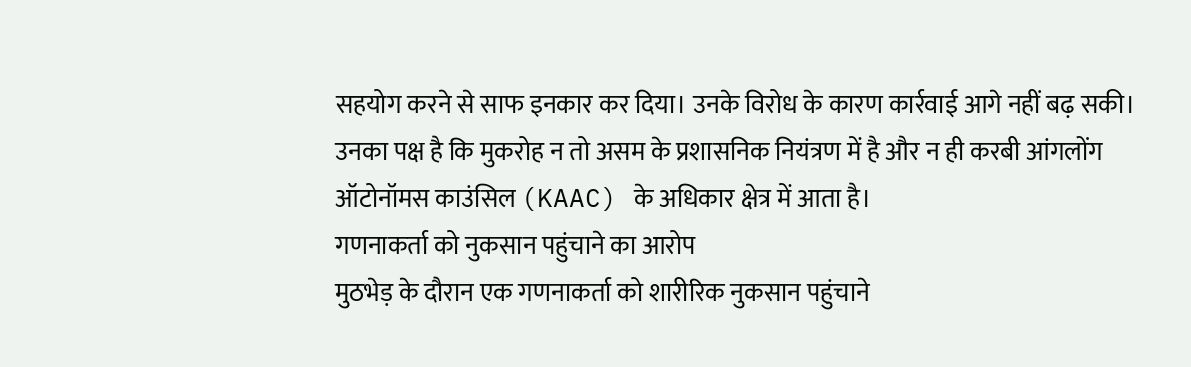सहयोग करने से साफ इनकार कर दिया। उनके विरोध के कारण कार्रवाई आगे नहीं बढ़ सकी। उनका पक्ष है कि मुकरोह न तो असम के प्रशासनिक नियंत्रण में है और न ही करबी आंगलोंग ऑटोनॉमस काउंसिल (KAAC) के अधिकार क्षेत्र में आता है।
गणनाकर्ता को नुकसान पहुंचाने का आरोप
मुठभेड़ के दौरान एक गणनाकर्ता को शारीरिक नुकसान पहुंचाने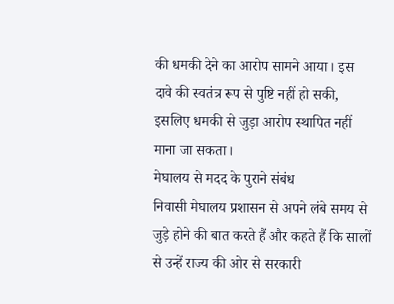की धमकी देने का आरोप सामने आया। इस दावे की स्वतंत्र रूप से पुष्टि नहीं हो सकी, इसलिए धमकी से जुड़ा आरोप स्थापित नहीं माना जा सकता।
मेघालय से मदद के पुराने संबंध
निवासी मेघालय प्रशासन से अपने लंबे समय से जुड़े होने की बात करते हैं और कहते हैं कि सालों से उन्हें राज्य की ओर से सरकारी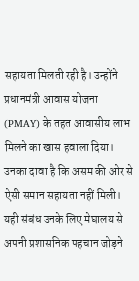सहायता मिलती रही है। उन्होंने प्रधानमंत्री आवास योजना (PMAY) के तहत आवासीय लाभ मिलने का खास हवाला दिया। उनका दावा है कि असम की ओर से ऐसी समान सहायता नहीं मिली। यही संबंध उनके लिए मेघालय से अपनी प्रशासनिक पहचान जोड़ने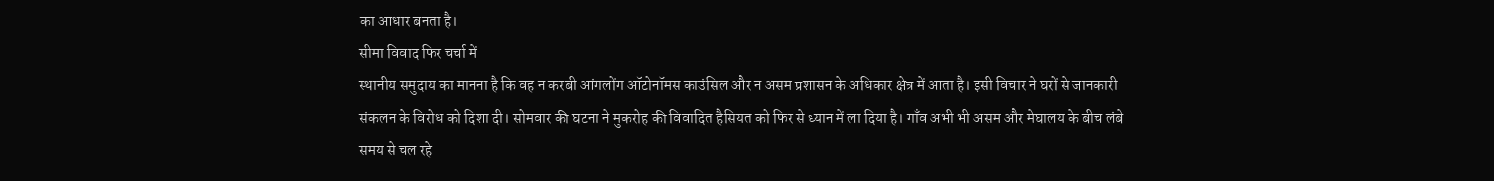का आधार बनता है।
सीमा विवाद फिर चर्चा में
स्थानीय समुदाय का मानना है कि वह न करबी आंगलोंग ऑटोनॉमस काउंसिल और न असम प्रशासन के अधिकार क्षेत्र में आता है। इसी विचार ने घरों से जानकारी संकलन के विरोध को दिशा दी। सोमवार की घटना ने मुकरोह की विवादित हैसियत को फिर से ध्यान में ला दिया है। गाँव अभी भी असम और मेघालय के बीच लंबे समय से चल रहे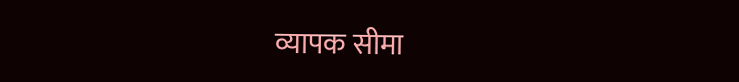व्यापक सीमा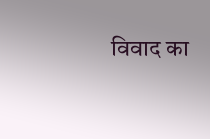विवाद का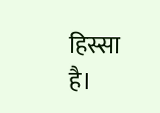हिस्सा है।